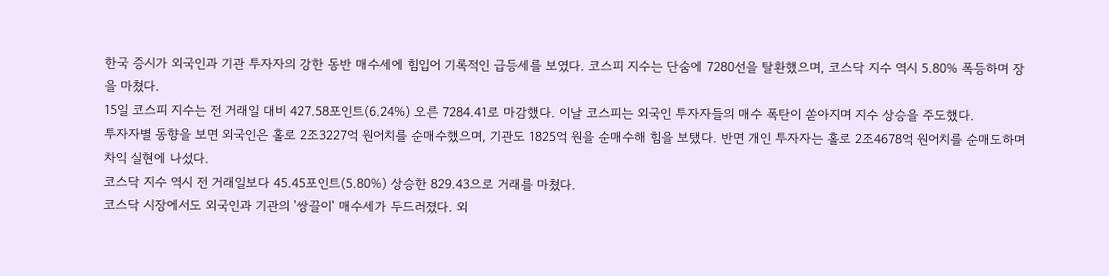한국 증시가 외국인과 기관 투자자의 강한 동반 매수세에 힘입어 기록적인 급등세를 보였다. 코스피 지수는 단숨에 7280선을 탈환했으며, 코스닥 지수 역시 5.80% 폭등하며 장을 마쳤다.
15일 코스피 지수는 전 거래일 대비 427.58포인트(6.24%) 오른 7284.41로 마감했다. 이날 코스피는 외국인 투자자들의 매수 폭탄이 쏟아지며 지수 상승을 주도했다.
투자자별 동향을 보면 외국인은 홀로 2조3227억 원어치를 순매수했으며, 기관도 1825억 원을 순매수해 힘을 보탰다. 반면 개인 투자자는 홀로 2조4678억 원어치를 순매도하며 차익 실현에 나섰다.
코스닥 지수 역시 전 거래일보다 45.45포인트(5.80%) 상승한 829.43으로 거래를 마쳤다.
코스닥 시장에서도 외국인과 기관의 '쌍끌이' 매수세가 두드러졌다. 외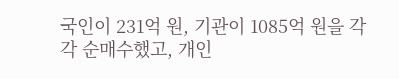국인이 231억 원, 기관이 1085억 원을 각각 순매수했고, 개인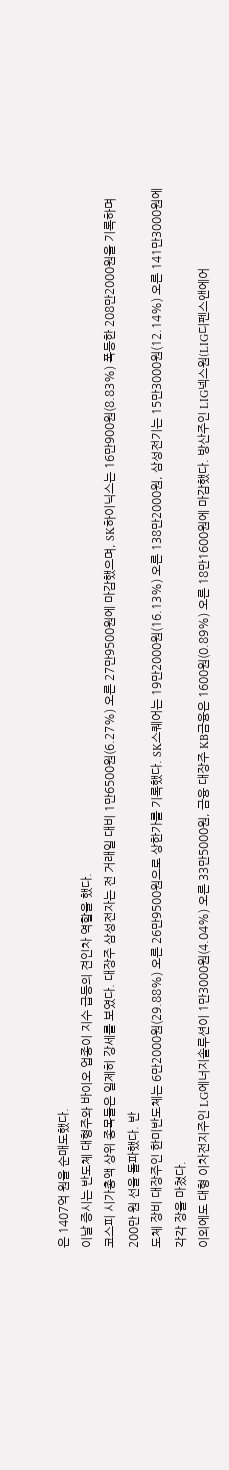은 1407억 원을 순매도했다.
이날 증시는 반도체 대형주와 바이오 업종이 지수 급등의 견인차 역할을 했다.
코스피 시가총액 상위 종목들은 일제히 강세를 보였다. 대장주 삼성전자는 전 거래일 대비 1만6500원(6.27%) 오른 27만9500원에 마감했으며, SK하이닉스는 16만900원(8.83%) 폭등한 208만2000원을 기록하며 200만 원 선을 돌파했다. 반
도체 장비 대장주인 한미반도체는 6만2000원(29.88%) 오른 26만9500원으로 상한가를 기록했다. SK스퀘어는 19만2000원(16.13%) 오른 138만2000원, 삼성전기는 15만3000원(12.14%) 오른 141만3000원에 각각 장을 마쳤다.
이외에도 대형 이차전지주인 LG에너지솔루션이 1만3000원(4.04%) 오른 33만5000원, 금융 대장주 KB금융은 1600원(0.89%) 오른 18만1600원에 마감했다. 방산주인 LIG넥스원(LIG디펜스앤에어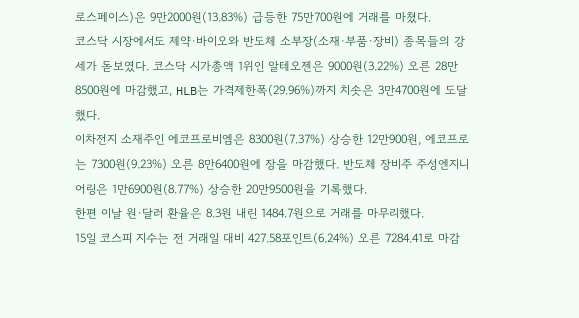로스페이스)은 9만2000원(13.83%) 급등한 75만700원에 거래를 마쳤다.
코스닥 시장에서도 제약·바이오와 반도체 소부장(소재·부품·장비) 종목들의 강세가 돋보였다. 코스닥 시가총액 1위인 알테오젠은 9000원(3.22%) 오른 28만8500원에 마감했고, HLB는 가격제한폭(29.96%)까지 치솟은 3만4700원에 도달했다.
이차전지 소재주인 에코프로비엠은 8300원(7.37%) 상승한 12만900원, 에코프로는 7300원(9.23%) 오른 8만6400원에 장을 마감했다. 반도체 장비주 주성엔지니어링은 1만6900원(8.77%) 상승한 20만9500원을 기록했다.
한편 이날 원·달러 환율은 8.3원 내린 1484.7원으로 거래를 마무리했다.
15일 코스피 지수는 전 거래일 대비 427.58포인트(6.24%) 오른 7284.41로 마감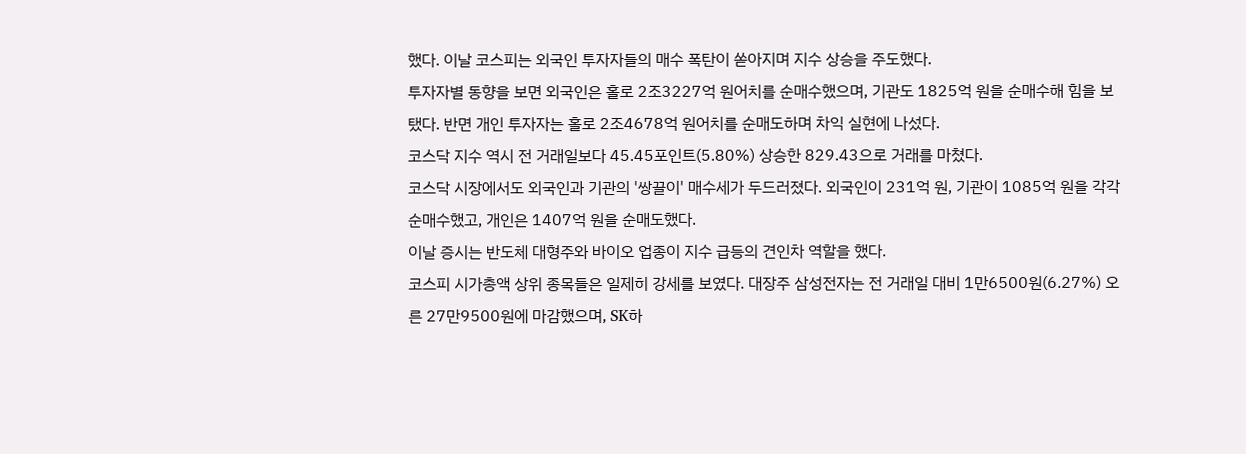했다. 이날 코스피는 외국인 투자자들의 매수 폭탄이 쏟아지며 지수 상승을 주도했다.
투자자별 동향을 보면 외국인은 홀로 2조3227억 원어치를 순매수했으며, 기관도 1825억 원을 순매수해 힘을 보탰다. 반면 개인 투자자는 홀로 2조4678억 원어치를 순매도하며 차익 실현에 나섰다.
코스닥 지수 역시 전 거래일보다 45.45포인트(5.80%) 상승한 829.43으로 거래를 마쳤다.
코스닥 시장에서도 외국인과 기관의 '쌍끌이' 매수세가 두드러졌다. 외국인이 231억 원, 기관이 1085억 원을 각각 순매수했고, 개인은 1407억 원을 순매도했다.
이날 증시는 반도체 대형주와 바이오 업종이 지수 급등의 견인차 역할을 했다.
코스피 시가총액 상위 종목들은 일제히 강세를 보였다. 대장주 삼성전자는 전 거래일 대비 1만6500원(6.27%) 오른 27만9500원에 마감했으며, SK하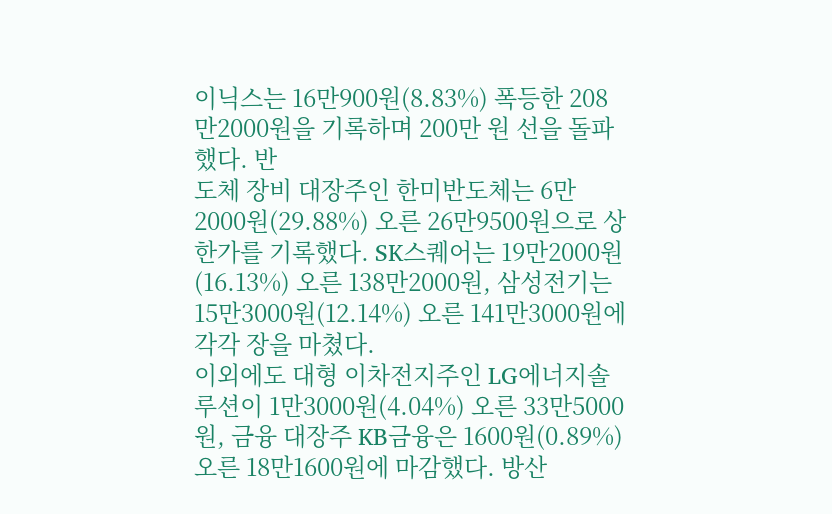이닉스는 16만900원(8.83%) 폭등한 208만2000원을 기록하며 200만 원 선을 돌파했다. 반
도체 장비 대장주인 한미반도체는 6만2000원(29.88%) 오른 26만9500원으로 상한가를 기록했다. SK스퀘어는 19만2000원(16.13%) 오른 138만2000원, 삼성전기는 15만3000원(12.14%) 오른 141만3000원에 각각 장을 마쳤다.
이외에도 대형 이차전지주인 LG에너지솔루션이 1만3000원(4.04%) 오른 33만5000원, 금융 대장주 KB금융은 1600원(0.89%) 오른 18만1600원에 마감했다. 방산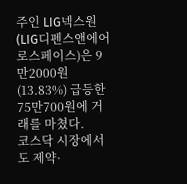주인 LIG넥스원(LIG디펜스앤에어로스페이스)은 9만2000원(13.83%) 급등한 75만700원에 거래를 마쳤다.
코스닥 시장에서도 제약·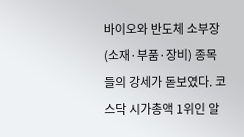바이오와 반도체 소부장(소재·부품·장비) 종목들의 강세가 돋보였다. 코스닥 시가총액 1위인 알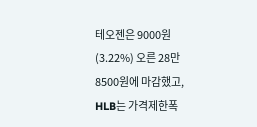테오젠은 9000원(3.22%) 오른 28만8500원에 마감했고, HLB는 가격제한폭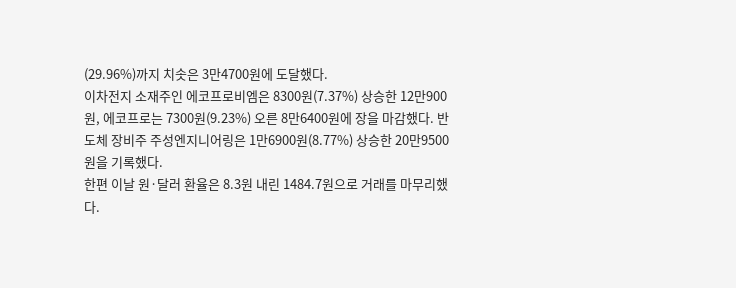(29.96%)까지 치솟은 3만4700원에 도달했다.
이차전지 소재주인 에코프로비엠은 8300원(7.37%) 상승한 12만900원, 에코프로는 7300원(9.23%) 오른 8만6400원에 장을 마감했다. 반도체 장비주 주성엔지니어링은 1만6900원(8.77%) 상승한 20만9500원을 기록했다.
한편 이날 원·달러 환율은 8.3원 내린 1484.7원으로 거래를 마무리했다.